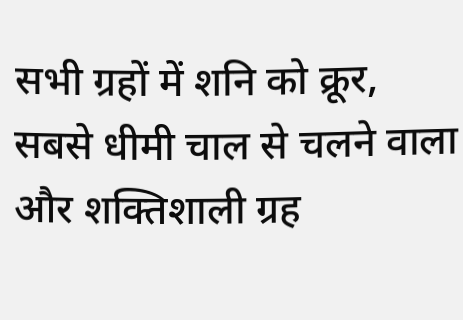सभी ग्रहों में शनि को क्रूर, सबसे धीमी चाल से चलने वाला और शक्तिशाली ग्रह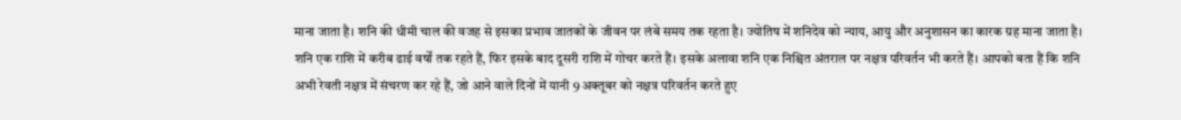माना जाता है। शनि की धीमी चाल की वजह से इसका प्रभाव जातकों के जीवन पर लंबे समय तक रहता है। ज्योतिष में शनिदेव को न्याय, आयु और अनुशासन का कारक ग्रह माना जाता है। शनि एक राशि में करीब ढाई वर्षों तक रहते हैं, फिर इसके बाद दूसरी राशि में गोचर करते हैं। इसके अलावा शनि एक निश्चित अंतराल पर नक्षत्र परिवर्तन भी करते हैं। आपको बता हैं कि शनि अभी रेवती नक्षत्र में संचरण कर रहे हैं, जो आने वाले दिनों में यानी 9 अक्तूबर को नक्षत्र परिवर्तन करते हुए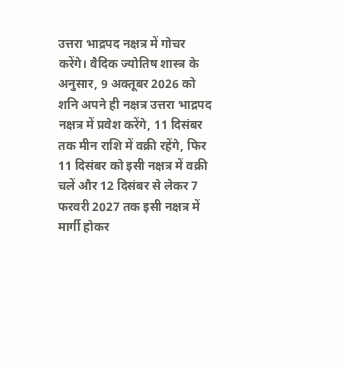उत्तरा भाद्रपद नक्षत्र में गोचर करेंगे। वैदिक ज्योतिष शास्त्र के अनुसार, 9 अक्तूबर 2026 को शनि अपने ही नक्षत्र उत्तरा भाद्रपद नक्षत्र में प्रवेश करेंगे, 11 दिसंबर तक मीन राशि में वक्री रहेंगे, फिर 11 दिसंबर को इसी नक्षत्र में वक्री चलें और 12 दिसंबर से लेकर 7 फरवरी 2027 तक इसी नक्षत्र में मार्गी होकर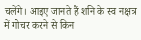चलेंगे। आइए जानते हैं शनि के स्व नक्षत्र में गोचर करने से किन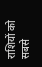राशियों को सबसे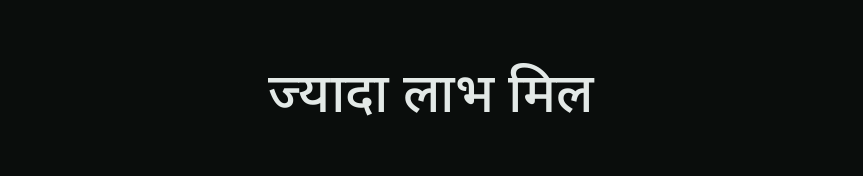ज्यादा लाभ मिल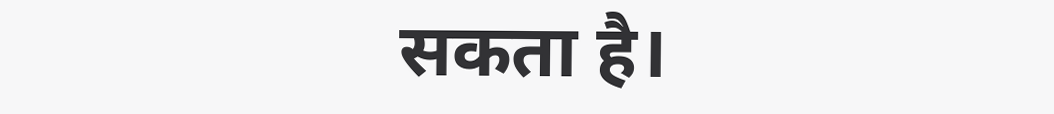सकता है।